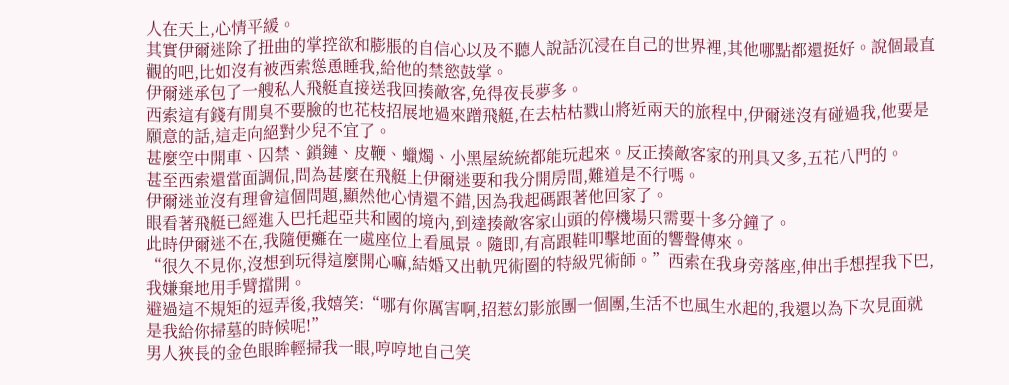人在天上,心情平緩。
其實伊爾迷除了扭曲的掌控欲和膨脹的自信心以及不聽人說話沉浸在自己的世界裡,其他哪點都還挺好。說個最直觀的吧,比如沒有被西索慫恿睡我,給他的禁慾鼓掌。
伊爾迷承包了一艘私人飛艇直接送我回揍敵客,免得夜長夢多。
西索這有錢有閒臭不要臉的也花枝招展地過來蹭飛艇,在去枯枯戮山將近兩天的旅程中,伊爾迷沒有碰過我,他要是願意的話,這走向絕對少兒不宜了。
甚麼空中開車、囚禁、鎖鏈、皮鞭、蠟燭、小黑屋統統都能玩起來。反正揍敵客家的刑具又多,五花八門的。
甚至西索還當面調侃,問為甚麼在飛艇上伊爾迷要和我分開房間,難道是不行嗎。
伊爾迷並沒有理會這個問題,顯然他心情還不錯,因為我起碼跟著他回家了。
眼看著飛艇已經進入巴托起亞共和國的境內,到達揍敵客家山頭的停機場只需要十多分鐘了。
此時伊爾迷不在,我隨便癱在一處座位上看風景。隨即,有高跟鞋叩擊地面的響聲傳來。
“很久不見你,沒想到玩得這麼開心嘛,結婚又出軌咒術圈的特級咒術師。”西索在我身旁落座,伸出手想捏我下巴,我嫌棄地用手臂擋開。
避過這不規矩的逗弄後,我嬉笑:“哪有你厲害啊,招惹幻影旅團一個團,生活不也風生水起的,我還以為下次見面就是我給你掃墓的時候呢!”
男人狹長的金色眼眸輕掃我一眼,哼哼地自己笑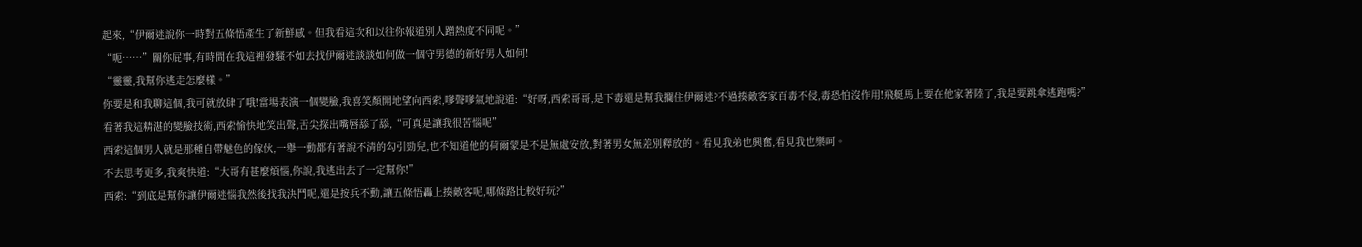起來,“伊爾迷說你一時對五條悟產生了新鮮感。但我看這次和以往你報道別人蹭熱度不同呢。”
“呃……”關你屁事,有時間在我這裡發騷不如去找伊爾迷談談如何做一個守男德的新好男人如何!
“靈靈,我幫你逃走怎麼樣。”
你要是和我聊這個,我可就放肆了哦!當場表演一個變臉,我喜笑顏開地望向西索,嗲聲嗲氣地說道:“好呀,西索哥哥,是下毒還是幫我攔住伊爾迷?不過揍敵客家百毒不侵,毒恐怕沒作用!飛艇馬上要在他家著陸了,我是要跳傘逃跑嗎?”
看著我這精湛的變臉技術,西索愉快地笑出聲,舌尖探出嘴唇舔了舔,“可真是讓我很苦惱呢”
西索這個男人就是那種自帶魅色的傢伙,一舉一動都有著說不清的勾引勁兒,也不知道他的荷爾蒙是不是無處安放,對著男女無差別釋放的。看見我弟也興奮,看見我也樂呵。
不去思考更多,我爽快道:“大哥有甚麼煩惱,你說,我逃出去了一定幫你!”
西索:“到底是幫你讓伊爾迷惱我然後找我決鬥呢,還是按兵不動,讓五條悟轟上揍敵客呢,哪條路比較好玩?”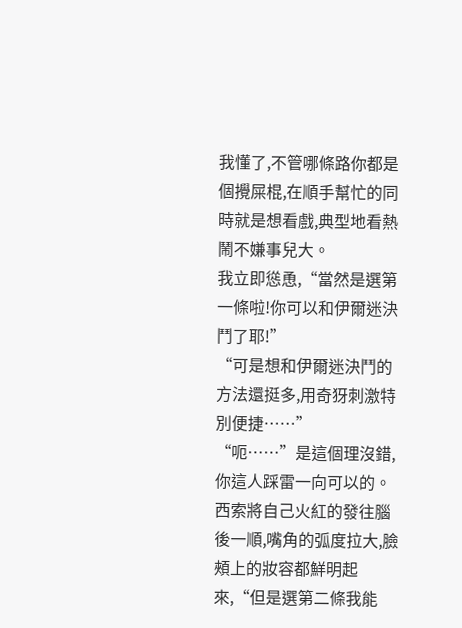我懂了,不管哪條路你都是個攪屎棍,在順手幫忙的同時就是想看戲,典型地看熱鬧不嫌事兒大。
我立即慫恿,“當然是選第一條啦!你可以和伊爾迷決鬥了耶!”
“可是想和伊爾迷決鬥的方法還挺多,用奇犽刺激特別便捷……”
“呃……”是這個理沒錯,你這人踩雷一向可以的。
西索將自己火紅的發往腦後一順,嘴角的弧度拉大,臉頰上的妝容都鮮明起來,“但是選第二條我能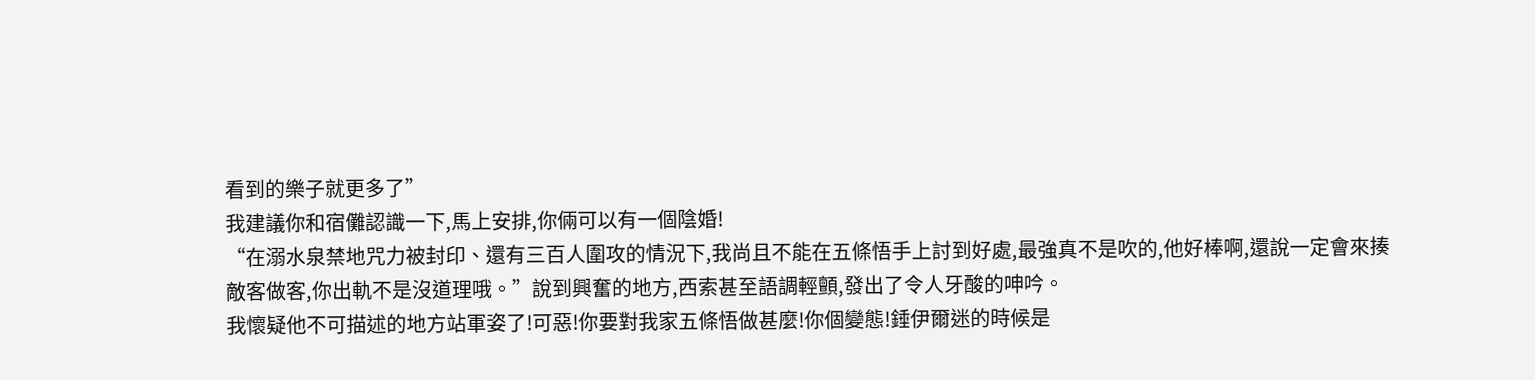看到的樂子就更多了”
我建議你和宿儺認識一下,馬上安排,你倆可以有一個陰婚!
“在溺水泉禁地咒力被封印、還有三百人圍攻的情況下,我尚且不能在五條悟手上討到好處,最強真不是吹的,他好棒啊,還說一定會來揍敵客做客,你出軌不是沒道理哦。”說到興奮的地方,西索甚至語調輕顫,發出了令人牙酸的呻吟。
我懷疑他不可描述的地方站軍姿了!可惡!你要對我家五條悟做甚麼!你個變態!錘伊爾迷的時候是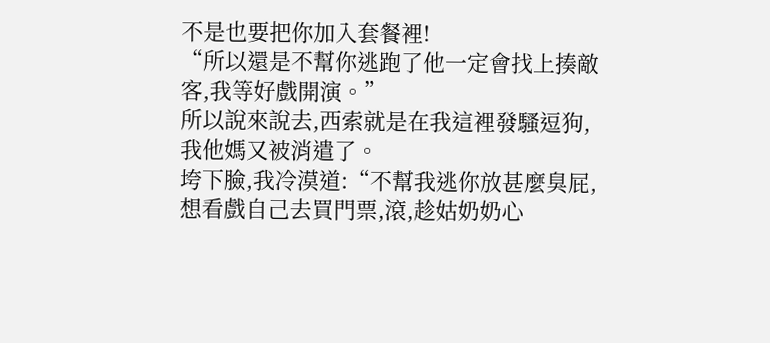不是也要把你加入套餐裡!
“所以還是不幫你逃跑了他一定會找上揍敵客,我等好戲開演。”
所以說來說去,西索就是在我這裡發騷逗狗,我他媽又被消遣了。
垮下臉,我冷漠道:“不幫我逃你放甚麼臭屁,想看戲自己去買門票,滾,趁姑奶奶心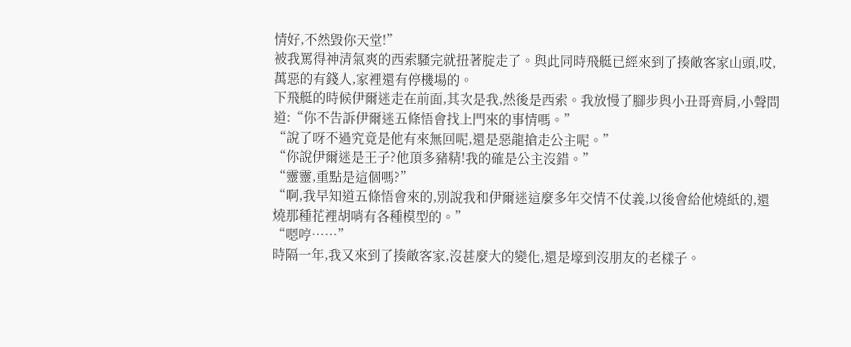情好,不然毀你天堂!”
被我罵得神清氣爽的西索騷完就扭著腚走了。與此同時飛艇已經來到了揍敵客家山頭,哎,萬惡的有錢人,家裡還有停機場的。
下飛艇的時候伊爾迷走在前面,其次是我,然後是西索。我放慢了腳步與小丑哥齊肩,小聲問道:“你不告訴伊爾迷五條悟會找上門來的事情嗎。”
“說了呀不過究竟是他有來無回呢,還是惡龍搶走公主呢。”
“你說伊爾迷是王子?他頂多豬精!我的確是公主沒錯。”
“靈靈,重點是這個嗎?”
“啊,我早知道五條悟會來的,別說我和伊爾迷這麼多年交情不仗義,以後會給他燒紙的,還燒那種花裡胡哨有各種模型的。”
“嗯哼……”
時隔一年,我又來到了揍敵客家,沒甚麼大的變化,還是壕到沒朋友的老樣子。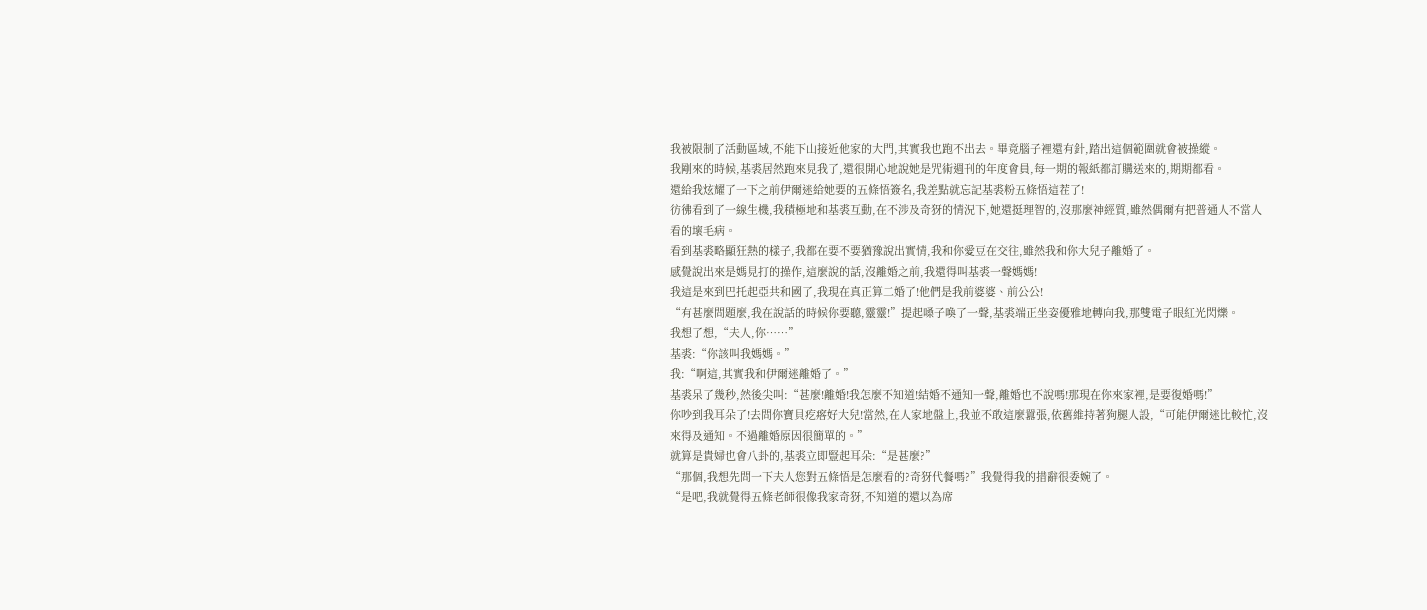我被限制了活動區域,不能下山接近他家的大門,其實我也跑不出去。畢竟腦子裡還有針,踏出這個範圍就會被操縱。
我剛來的時候,基裘居然跑來見我了,還很開心地說她是咒術週刊的年度會員,每一期的報紙都訂購送來的,期期都看。
還給我炫耀了一下之前伊爾迷給她要的五條悟簽名,我差點就忘記基裘粉五條悟這茬了!
彷彿看到了一線生機,我積極地和基裘互動,在不涉及奇犽的情況下,她還挺理智的,沒那麼神經質,雖然偶爾有把普通人不當人看的壞毛病。
看到基裘略顯狂熱的樣子,我都在要不要猶豫說出實情,我和你愛豆在交往,雖然我和你大兒子離婚了。
感覺說出來是媽見打的操作,這麼說的話,沒離婚之前,我還得叫基裘一聲媽媽!
我這是來到巴托起亞共和國了,我現在真正算二婚了!他們是我前婆婆、前公公!
“有甚麼問題麼,我在說話的時候你要聽,靈靈!”提起嗓子喚了一聲,基裘端正坐姿優雅地轉向我,那雙電子眼紅光閃爍。
我想了想,“夫人,你……”
基裘:“你該叫我媽媽。”
我:“啊這,其實我和伊爾迷離婚了。”
基裘呆了幾秒,然後尖叫:“甚麼!離婚!我怎麼不知道!結婚不通知一聲,離婚也不說嗎!那現在你來家裡,是要復婚嗎!”
你吵到我耳朵了!去問你寶貝疙瘩好大兒!當然,在人家地盤上,我並不敢這麼囂張,依舊維持著狗腿人設,“可能伊爾迷比較忙,沒來得及通知。不過離婚原因很簡單的。”
就算是貴婦也會八卦的,基裘立即豎起耳朵:“是甚麼?”
“那個,我想先問一下夫人您對五條悟是怎麼看的?奇犽代餐嗎?”我覺得我的措辭很委婉了。
“是吧,我就覺得五條老師很像我家奇犽,不知道的還以為席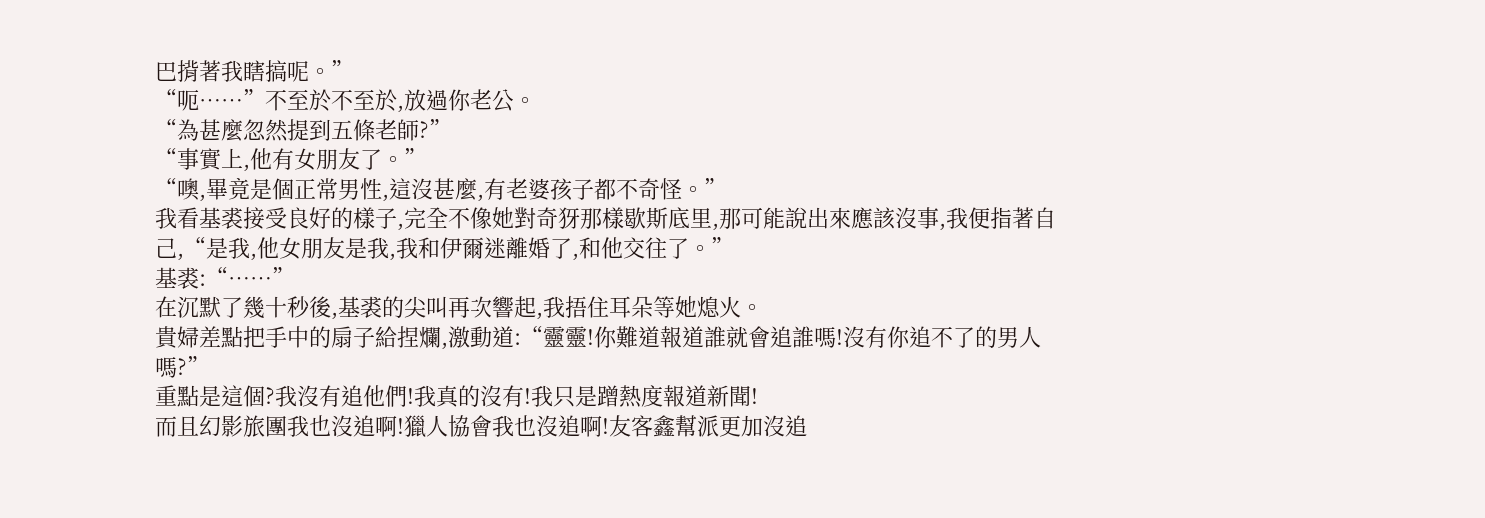巴揹著我瞎搞呢。”
“呃……”不至於不至於,放過你老公。
“為甚麼忽然提到五條老師?”
“事實上,他有女朋友了。”
“噢,畢竟是個正常男性,這沒甚麼,有老婆孩子都不奇怪。”
我看基裘接受良好的樣子,完全不像她對奇犽那樣歇斯底里,那可能說出來應該沒事,我便指著自己,“是我,他女朋友是我,我和伊爾迷離婚了,和他交往了。”
基裘:“……”
在沉默了幾十秒後,基裘的尖叫再次響起,我捂住耳朵等她熄火。
貴婦差點把手中的扇子給捏爛,激動道:“靈靈!你難道報道誰就會追誰嗎!沒有你追不了的男人嗎?”
重點是這個?我沒有追他們!我真的沒有!我只是蹭熱度報道新聞!
而且幻影旅團我也沒追啊!獵人協會我也沒追啊!友客鑫幫派更加沒追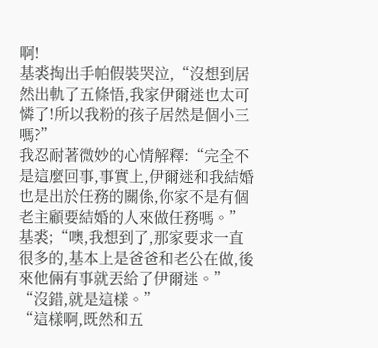啊!
基裘掏出手帕假裝哭泣,“沒想到居然出軌了五條悟,我家伊爾迷也太可憐了!所以我粉的孩子居然是個小三嗎?”
我忍耐著微妙的心情解釋:“完全不是這麼回事,事實上,伊爾迷和我結婚也是出於任務的關係,你家不是有個老主顧要結婚的人來做任務嗎。”
基裘;“噢,我想到了,那家要求一直很多的,基本上是爸爸和老公在做,後來他倆有事就丟給了伊爾迷。”
“沒錯,就是這樣。”
“這樣啊,既然和五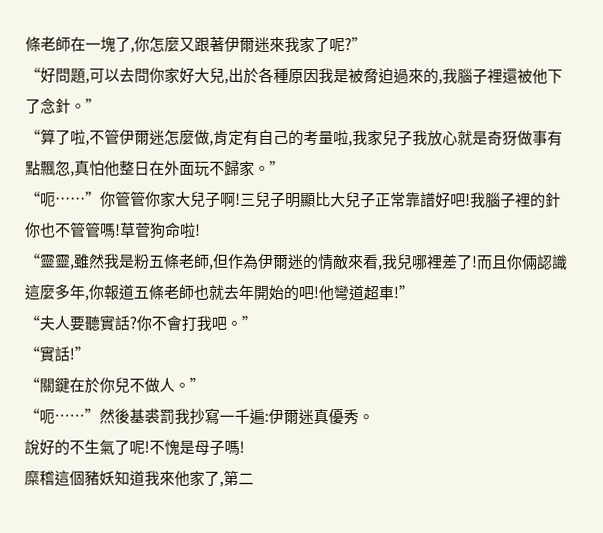條老師在一塊了,你怎麼又跟著伊爾迷來我家了呢?”
“好問題,可以去問你家好大兒,出於各種原因我是被脅迫過來的,我腦子裡還被他下了念針。”
“算了啦,不管伊爾迷怎麼做,肯定有自己的考量啦,我家兒子我放心就是奇犽做事有點飄忽,真怕他整日在外面玩不歸家。”
“呃……”你管管你家大兒子啊!三兒子明顯比大兒子正常靠譜好吧!我腦子裡的針你也不管管嗎!草菅狗命啦!
“靈靈,雖然我是粉五條老師,但作為伊爾迷的情敵來看,我兒哪裡差了!而且你倆認識這麼多年,你報道五條老師也就去年開始的吧!他彎道超車!”
“夫人要聽實話?你不會打我吧。”
“實話!”
“關鍵在於你兒不做人。”
“呃……”然後基裘罰我抄寫一千遍:伊爾迷真優秀。
說好的不生氣了呢!不愧是母子嗎!
糜稽這個豬妖知道我來他家了,第二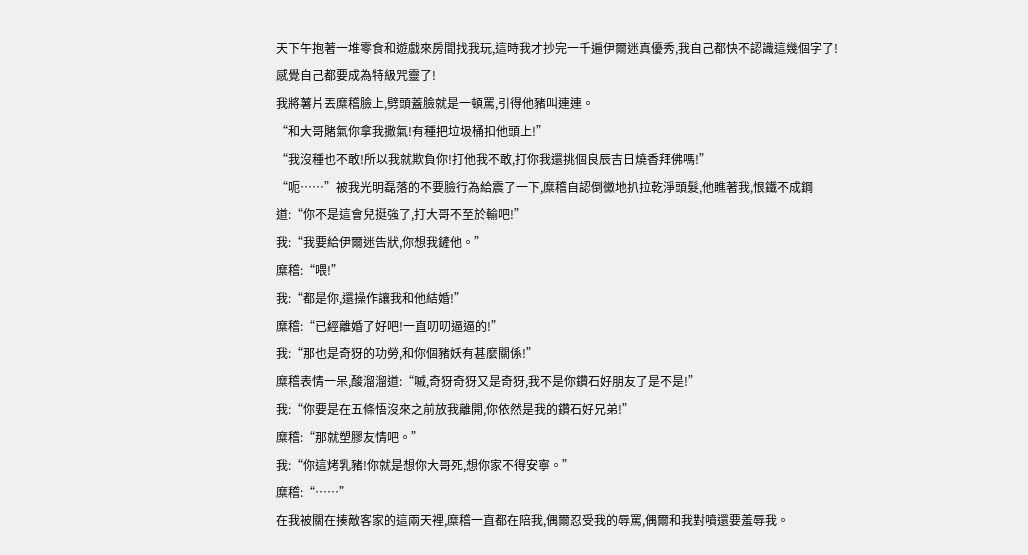天下午抱著一堆零食和遊戲來房間找我玩,這時我才抄完一千遍伊爾迷真優秀,我自己都快不認識這幾個字了!感覺自己都要成為特級咒靈了!
我將薯片丟糜稽臉上,劈頭蓋臉就是一頓罵,引得他豬叫連連。
“和大哥賭氣你拿我撒氣!有種把垃圾桶扣他頭上!”
“我沒種也不敢!所以我就欺負你!打他我不敢,打你我還挑個良辰吉日燒香拜佛嗎!”
“呃……”被我光明磊落的不要臉行為給震了一下,糜稽自認倒黴地扒拉乾淨頭髮,他瞧著我,恨鐵不成鋼道:“你不是這會兒挺強了,打大哥不至於輸吧!”
我:“我要給伊爾迷告狀,你想我鏟他。”
糜稽:“喂!”
我:“都是你,還操作讓我和他結婚!”
糜稽:“已經離婚了好吧!一直叨叨逼逼的!”
我:“那也是奇犽的功勞,和你個豬妖有甚麼關係!”
糜稽表情一呆,酸溜溜道:“嘁,奇犽奇犽又是奇犽,我不是你鑽石好朋友了是不是!”
我:“你要是在五條悟沒來之前放我離開,你依然是我的鑽石好兄弟!”
糜稽:“那就塑膠友情吧。”
我:“你這烤乳豬!你就是想你大哥死,想你家不得安寧。”
糜稽:“……”
在我被關在揍敵客家的這兩天裡,糜稽一直都在陪我,偶爾忍受我的辱罵,偶爾和我對噴還要羞辱我。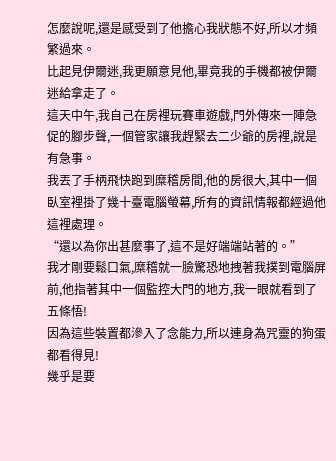怎麼說呢,還是感受到了他擔心我狀態不好,所以才頻繁過來。
比起見伊爾迷,我更願意見他,畢竟我的手機都被伊爾迷給拿走了。
這天中午,我自己在房裡玩賽車遊戲,門外傳來一陣急促的腳步聲,一個管家讓我趕緊去二少爺的房裡,說是有急事。
我丟了手柄飛快跑到糜稽房間,他的房很大,其中一個臥室裡掛了幾十臺電腦螢幕,所有的資訊情報都經過他這裡處理。
“還以為你出甚麼事了,這不是好端端站著的。”
我才剛要鬆口氣,糜稽就一臉驚恐地拽著我撲到電腦屏前,他指著其中一個監控大門的地方,我一眼就看到了五條悟!
因為這些裝置都滲入了念能力,所以連身為咒靈的狗蛋都看得見!
幾乎是要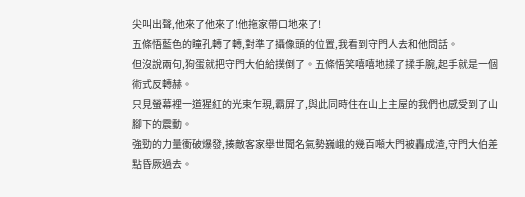尖叫出聲,他來了他來了!他拖家帶口地來了!
五條悟藍色的瞳孔轉了轉,對準了攝像頭的位置,我看到守門人去和他問話。
但沒說兩句,狗蛋就把守門大伯給撲倒了。五條悟笑嘻嘻地揉了揉手腕,起手就是一個術式反轉赫。
只見螢幕裡一道猩紅的光束乍現,霸屏了,與此同時住在山上主屋的我們也感受到了山腳下的震動。
強勁的力量衝破爆發,揍敵客家舉世聞名氣勢巍峨的幾百噸大門被轟成渣,守門大伯差點昏厥過去。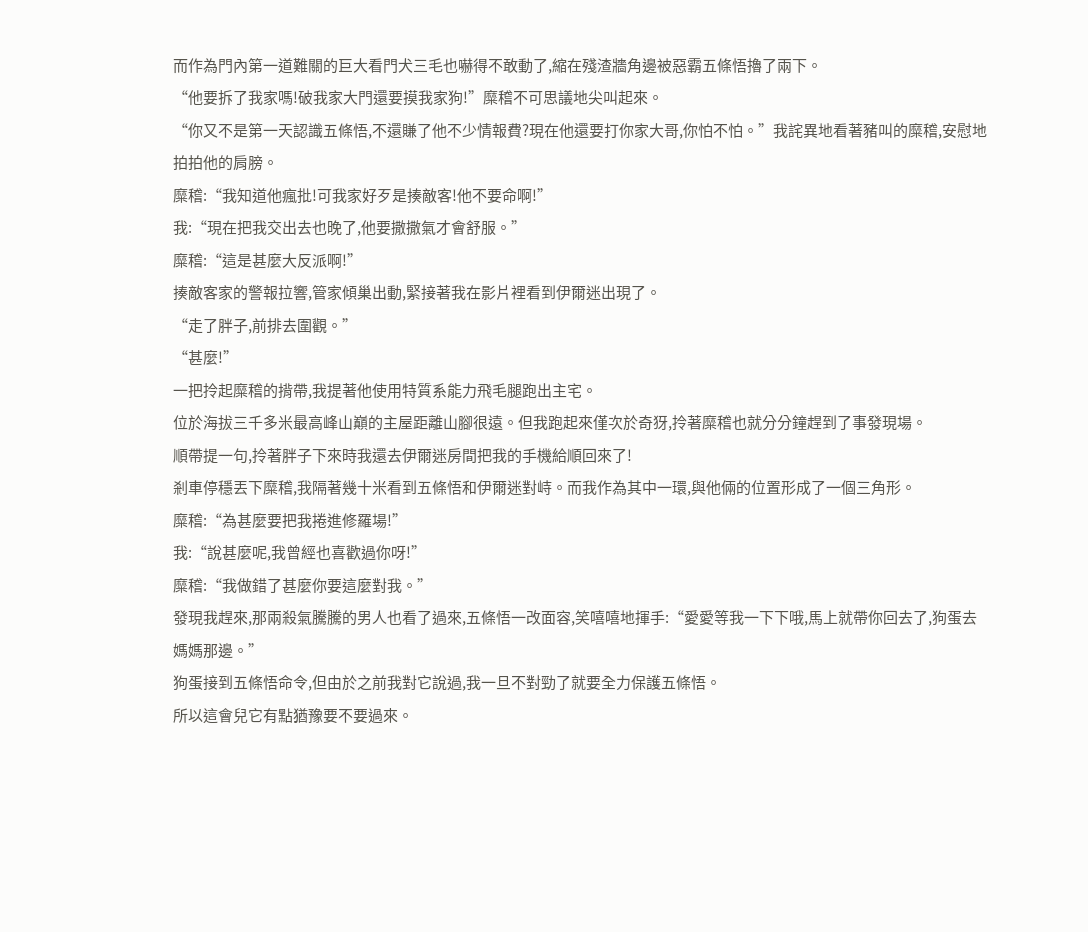而作為門內第一道難關的巨大看門犬三毛也嚇得不敢動了,縮在殘渣牆角邊被惡霸五條悟擼了兩下。
“他要拆了我家嗎!破我家大門還要摸我家狗!”糜稽不可思議地尖叫起來。
“你又不是第一天認識五條悟,不還賺了他不少情報費?現在他還要打你家大哥,你怕不怕。”我詫異地看著豬叫的糜稽,安慰地拍拍他的肩膀。
糜稽:“我知道他瘋批!可我家好歹是揍敵客!他不要命啊!”
我:“現在把我交出去也晚了,他要撒撒氣才會舒服。”
糜稽:“這是甚麼大反派啊!”
揍敵客家的警報拉響,管家傾巢出動,緊接著我在影片裡看到伊爾迷出現了。
“走了胖子,前排去圍觀。”
“甚麼!”
一把拎起糜稽的揹帶,我提著他使用特質系能力飛毛腿跑出主宅。
位於海拔三千多米最高峰山巔的主屋距離山腳很遠。但我跑起來僅次於奇犽,拎著糜稽也就分分鐘趕到了事發現場。
順帶提一句,拎著胖子下來時我還去伊爾迷房間把我的手機給順回來了!
剎車停穩丟下糜稽,我隔著幾十米看到五條悟和伊爾迷對峙。而我作為其中一環,與他倆的位置形成了一個三角形。
糜稽:“為甚麼要把我捲進修羅場!”
我:“說甚麼呢,我曾經也喜歡過你呀!”
糜稽:“我做錯了甚麼你要這麼對我。”
發現我趕來,那兩殺氣騰騰的男人也看了過來,五條悟一改面容,笑嘻嘻地揮手:“愛愛等我一下下哦,馬上就帶你回去了,狗蛋去媽媽那邊。”
狗蛋接到五條悟命令,但由於之前我對它說過,我一旦不對勁了就要全力保護五條悟。
所以這會兒它有點猶豫要不要過來。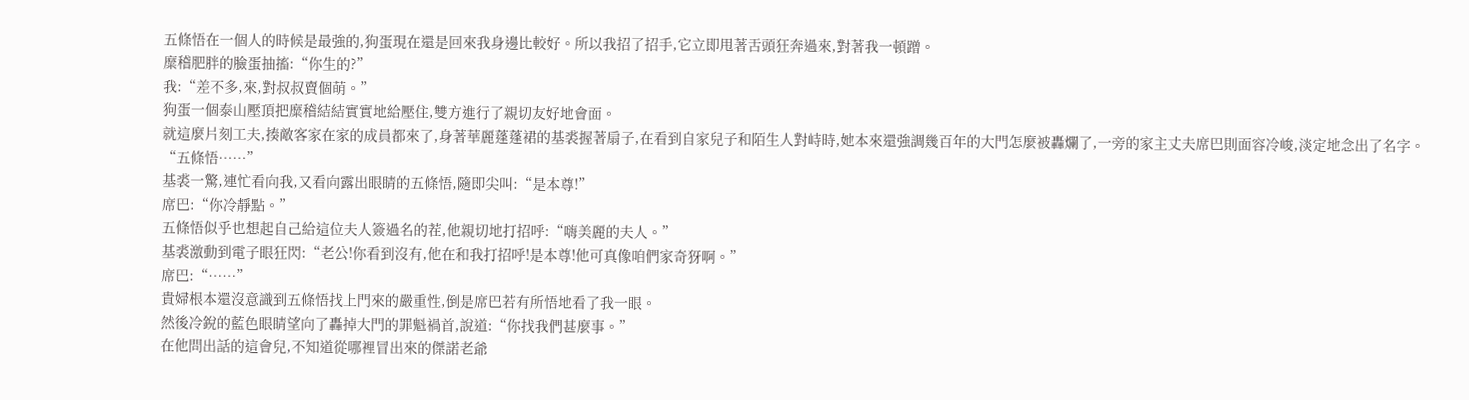五條悟在一個人的時候是最強的,狗蛋現在還是回來我身邊比較好。所以我招了招手,它立即甩著舌頭狂奔過來,對著我一頓蹭。
糜稽肥胖的臉蛋抽搐:“你生的?”
我:“差不多,來,對叔叔賣個萌。”
狗蛋一個泰山壓頂把糜稽結結實實地給壓住,雙方進行了親切友好地會面。
就這麼片刻工夫,揍敵客家在家的成員都來了,身著華麗蓬蓬裙的基裘握著扇子,在看到自家兒子和陌生人對峙時,她本來還強調幾百年的大門怎麼被轟爛了,一旁的家主丈夫席巴則面容冷峻,淡定地念出了名字。
“五條悟……”
基裘一驚,連忙看向我,又看向露出眼睛的五條悟,隨即尖叫:“是本尊!”
席巴:“你冷靜點。”
五條悟似乎也想起自己給這位夫人簽過名的茬,他親切地打招呼:“嗨美麗的夫人。”
基裘激動到電子眼狂閃:“老公!你看到沒有,他在和我打招呼!是本尊!他可真像咱們家奇犽啊。”
席巴:“……”
貴婦根本還沒意識到五條悟找上門來的嚴重性,倒是席巴若有所悟地看了我一眼。
然後冷銳的藍色眼睛望向了轟掉大門的罪魁禍首,說道:“你找我們甚麼事。”
在他問出話的這會兒,不知道從哪裡冒出來的傑諾老爺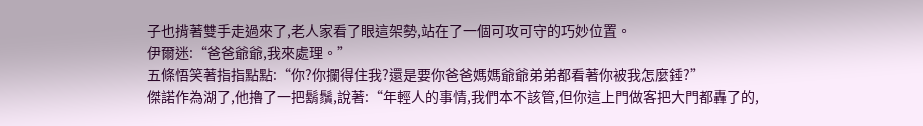子也揹著雙手走過來了,老人家看了眼這架勢,站在了一個可攻可守的巧妙位置。
伊爾迷:“爸爸爺爺,我來處理。”
五條悟笑著指指點點:“你?你攔得住我?還是要你爸爸媽媽爺爺弟弟都看著你被我怎麼錘?”
傑諾作為湖了,他擼了一把鬍鬚,說著:“年輕人的事情,我們本不該管,但你這上門做客把大門都轟了的,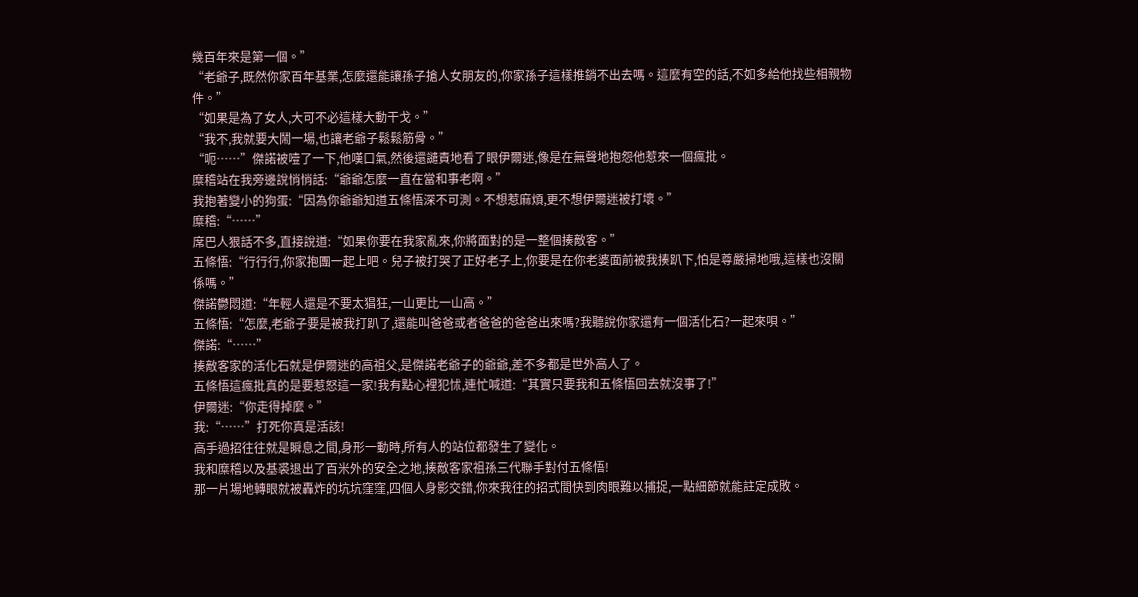幾百年來是第一個。”
“老爺子,既然你家百年基業,怎麼還能讓孫子搶人女朋友的,你家孫子這樣推銷不出去嗎。這麼有空的話,不如多給他找些相親物件。”
“如果是為了女人,大可不必這樣大動干戈。”
“我不,我就要大鬧一場,也讓老爺子鬆鬆筋骨。”
“呃……”傑諾被噎了一下,他嘆口氣,然後還譴責地看了眼伊爾迷,像是在無聲地抱怨他惹來一個瘋批。
糜稽站在我旁邊說悄悄話:“爺爺怎麼一直在當和事老啊。”
我抱著變小的狗蛋:“因為你爺爺知道五條悟深不可測。不想惹麻煩,更不想伊爾迷被打壞。”
糜稽:“……”
席巴人狠話不多,直接說道:“如果你要在我家亂來,你將面對的是一整個揍敵客。”
五條悟:“行行行,你家抱團一起上吧。兒子被打哭了正好老子上,你要是在你老婆面前被我揍趴下,怕是尊嚴掃地哦,這樣也沒關係嗎。”
傑諾鬱悶道:“年輕人還是不要太猖狂,一山更比一山高。”
五條悟:“怎麼,老爺子要是被我打趴了,還能叫爸爸或者爸爸的爸爸出來嗎?我聽說你家還有一個活化石?一起來唄。”
傑諾:“……”
揍敵客家的活化石就是伊爾迷的高祖父,是傑諾老爺子的爺爺,差不多都是世外高人了。
五條悟這瘋批真的是要惹怒這一家!我有點心裡犯怵,連忙喊道:“其實只要我和五條悟回去就沒事了!”
伊爾迷:“你走得掉麼。”
我:“……”打死你真是活該!
高手過招往往就是瞬息之間,身形一動時,所有人的站位都發生了變化。
我和糜稽以及基裘退出了百米外的安全之地,揍敵客家祖孫三代聯手對付五條悟!
那一片場地轉眼就被轟炸的坑坑窪窪,四個人身影交錯,你來我往的招式間快到肉眼難以捕捉,一點細節就能註定成敗。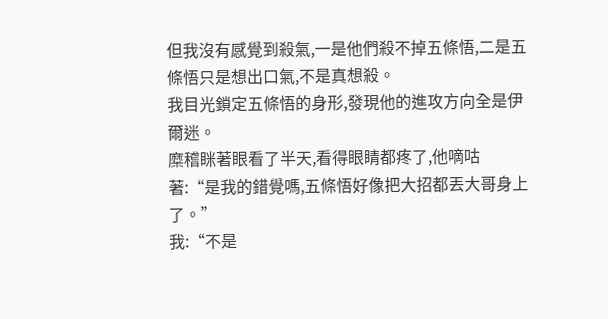但我沒有感覺到殺氣,一是他們殺不掉五條悟,二是五條悟只是想出口氣,不是真想殺。
我目光鎖定五條悟的身形,發現他的進攻方向全是伊爾迷。
糜稽眯著眼看了半天,看得眼睛都疼了,他嘀咕著:“是我的錯覺嗎,五條悟好像把大招都丟大哥身上了。”
我:“不是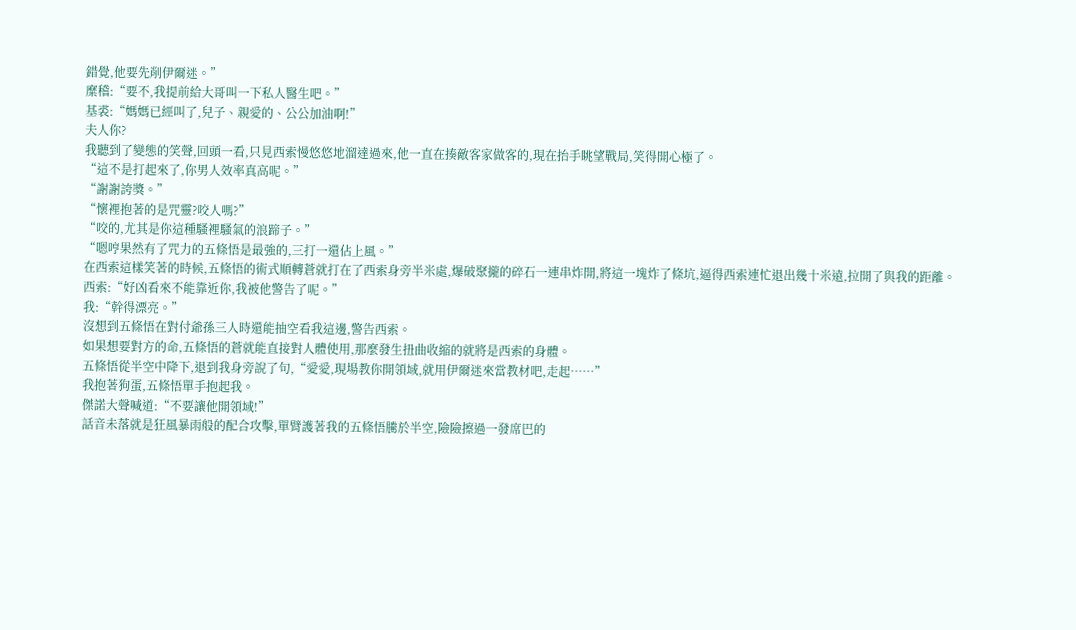錯覺,他要先削伊爾迷。”
糜稽:“要不,我提前給大哥叫一下私人醫生吧。”
基裘:“媽媽已經叫了,兒子、親愛的、公公加油啊!”
夫人你?
我聽到了變態的笑聲,回頭一看,只見西索慢悠悠地溜達過來,他一直在揍敵客家做客的,現在抬手眺望戰局,笑得開心極了。
“這不是打起來了,你男人效率真高呢。”
“謝謝誇獎。”
“懷裡抱著的是咒靈?咬人嗎?”
“咬的,尤其是你這種騷裡騷氣的浪蹄子。”
“嗯哼果然有了咒力的五條悟是最強的,三打一還佔上風。”
在西索這樣笑著的時候,五條悟的術式順轉蒼就打在了西索身旁半米處,爆破聚攏的碎石一連串炸開,將這一塊炸了條坑,逼得西索連忙退出幾十米遠,拉開了與我的距離。
西索:“好凶看來不能靠近你,我被他警告了呢。”
我:“幹得漂亮。”
沒想到五條悟在對付爺孫三人時還能抽空看我這邊,警告西索。
如果想要對方的命,五條悟的蒼就能直接對人體使用,那麼發生扭曲收縮的就將是西索的身體。
五條悟從半空中降下,退到我身旁說了句,“愛愛,現場教你開領域,就用伊爾迷來當教材吧,走起……”
我抱著狗蛋,五條悟單手抱起我。
傑諾大聲喊道:“不要讓他開領域!”
話音未落就是狂風暴雨般的配合攻擊,單臂護著我的五條悟騰於半空,險險擦過一發席巴的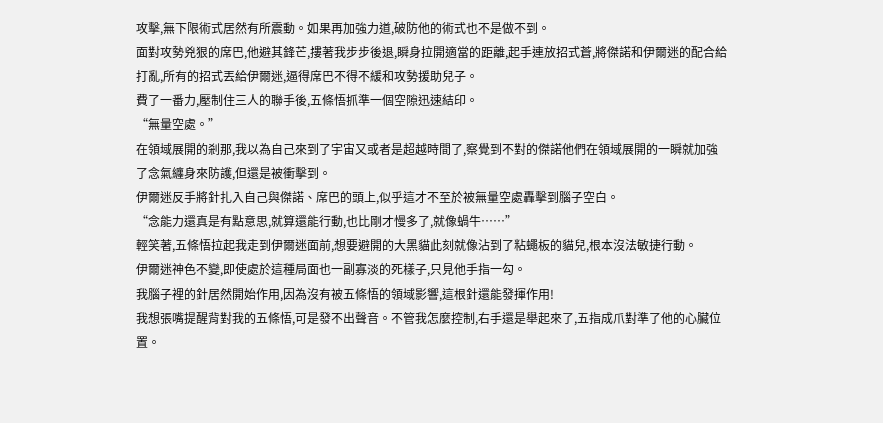攻擊,無下限術式居然有所震動。如果再加強力道,破防他的術式也不是做不到。
面對攻勢兇狠的席巴,他避其鋒芒,摟著我步步後退,瞬身拉開適當的距離,起手連放招式蒼,將傑諾和伊爾迷的配合給打亂,所有的招式丟給伊爾迷,逼得席巴不得不緩和攻勢援助兒子。
費了一番力,壓制住三人的聯手後,五條悟抓準一個空隙迅速結印。
“無量空處。”
在領域展開的剎那,我以為自己來到了宇宙又或者是超越時間了,察覺到不對的傑諾他們在領域展開的一瞬就加強了念氣纏身來防護,但還是被衝擊到。
伊爾迷反手將針扎入自己與傑諾、席巴的頭上,似乎這才不至於被無量空處轟擊到腦子空白。
“念能力還真是有點意思,就算還能行動,也比剛才慢多了,就像蝸牛……”
輕笑著,五條悟拉起我走到伊爾迷面前,想要避開的大黑貓此刻就像沾到了粘蠅板的貓兒,根本沒法敏捷行動。
伊爾迷神色不變,即使處於這種局面也一副寡淡的死樣子,只見他手指一勾。
我腦子裡的針居然開始作用,因為沒有被五條悟的領域影響,這根針還能發揮作用!
我想張嘴提醒背對我的五條悟,可是發不出聲音。不管我怎麼控制,右手還是舉起來了,五指成爪對準了他的心臟位置。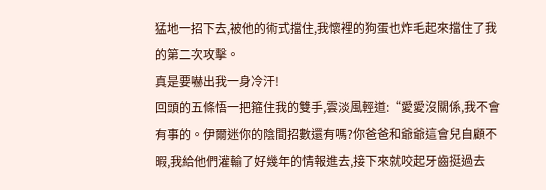猛地一招下去,被他的術式擋住,我懷裡的狗蛋也炸毛起來擋住了我的第二次攻擊。
真是要嚇出我一身冷汗!
回頭的五條悟一把箍住我的雙手,雲淡風輕道:“愛愛沒關係,我不會有事的。伊爾迷你的陰間招數還有嗎?你爸爸和爺爺這會兒自顧不暇,我給他們灌輸了好幾年的情報進去,接下來就咬起牙齒挺過去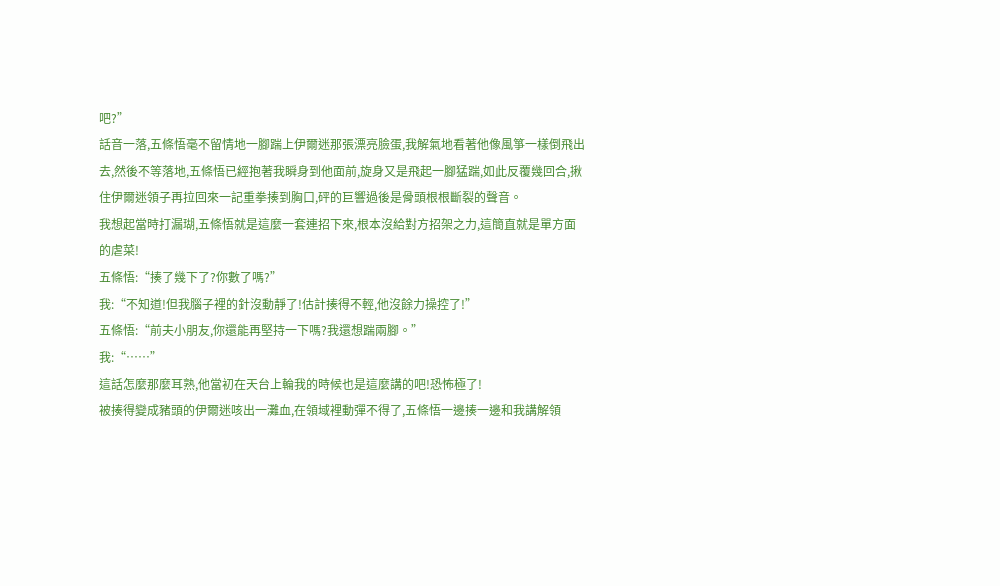吧?”
話音一落,五條悟毫不留情地一腳踹上伊爾迷那張漂亮臉蛋,我解氣地看著他像風箏一樣倒飛出去,然後不等落地,五條悟已經抱著我瞬身到他面前,旋身又是飛起一腳猛踹,如此反覆幾回合,揪住伊爾迷領子再拉回來一記重拳揍到胸口,砰的巨響過後是骨頭根根斷裂的聲音。
我想起當時打漏瑚,五條悟就是這麼一套連招下來,根本沒給對方招架之力,這簡直就是單方面的虐菜!
五條悟:“揍了幾下了?你數了嗎?”
我:“不知道!但我腦子裡的針沒動靜了!估計揍得不輕,他沒餘力操控了!”
五條悟:“前夫小朋友,你還能再堅持一下嗎?我還想踹兩腳。”
我:“……”
這話怎麼那麼耳熟,他當初在天台上輪我的時候也是這麼講的吧!恐怖極了!
被揍得變成豬頭的伊爾迷咳出一灘血,在領域裡動彈不得了,五條悟一邊揍一邊和我講解領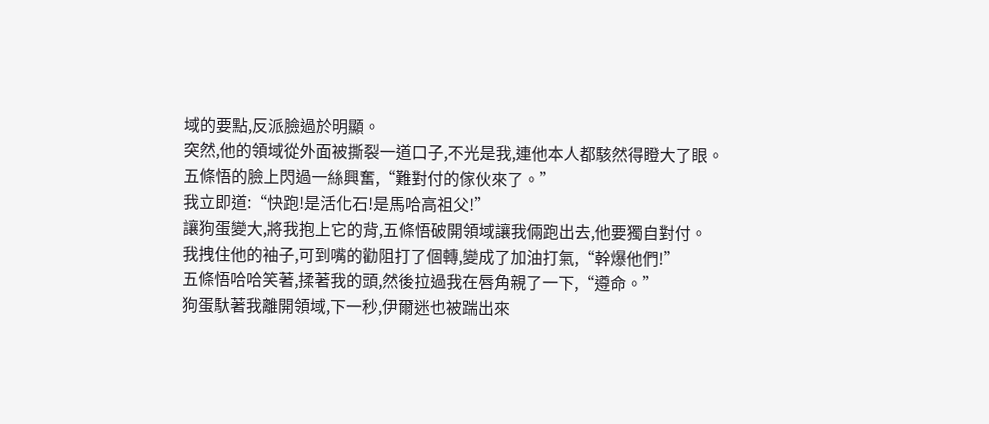域的要點,反派臉過於明顯。
突然,他的領域從外面被撕裂一道口子,不光是我,連他本人都駭然得瞪大了眼。
五條悟的臉上閃過一絲興奮,“難對付的傢伙來了。”
我立即道:“快跑!是活化石!是馬哈高祖父!”
讓狗蛋變大,將我抱上它的背,五條悟破開領域讓我倆跑出去,他要獨自對付。
我拽住他的袖子,可到嘴的勸阻打了個轉,變成了加油打氣,“幹爆他們!”
五條悟哈哈笑著,揉著我的頭,然後拉過我在唇角親了一下,“遵命。”
狗蛋馱著我離開領域,下一秒,伊爾迷也被踹出來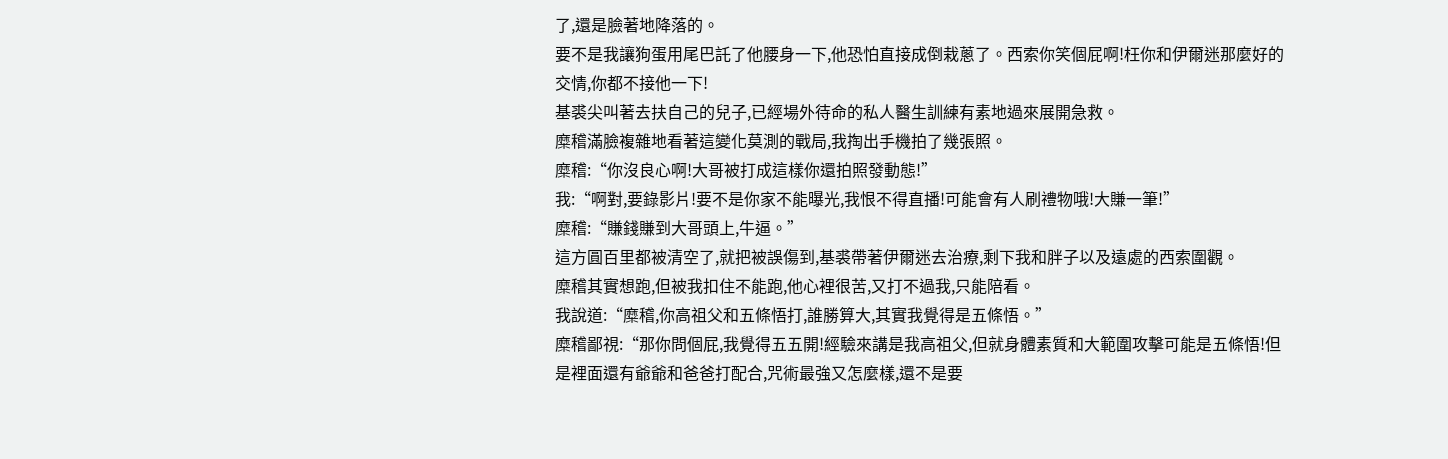了,還是臉著地降落的。
要不是我讓狗蛋用尾巴託了他腰身一下,他恐怕直接成倒栽蔥了。西索你笑個屁啊!枉你和伊爾迷那麼好的交情,你都不接他一下!
基裘尖叫著去扶自己的兒子,已經場外待命的私人醫生訓練有素地過來展開急救。
糜稽滿臉複雜地看著這變化莫測的戰局,我掏出手機拍了幾張照。
糜稽:“你沒良心啊!大哥被打成這樣你還拍照發動態!”
我:“啊對,要錄影片!要不是你家不能曝光,我恨不得直播!可能會有人刷禮物哦!大賺一筆!”
糜稽:“賺錢賺到大哥頭上,牛逼。”
這方圓百里都被清空了,就把被誤傷到,基裘帶著伊爾迷去治療,剩下我和胖子以及遠處的西索圍觀。
糜稽其實想跑,但被我扣住不能跑,他心裡很苦,又打不過我,只能陪看。
我說道:“糜稽,你高祖父和五條悟打,誰勝算大,其實我覺得是五條悟。”
糜稽鄙視:“那你問個屁,我覺得五五開!經驗來講是我高祖父,但就身體素質和大範圍攻擊可能是五條悟!但是裡面還有爺爺和爸爸打配合,咒術最強又怎麼樣,還不是要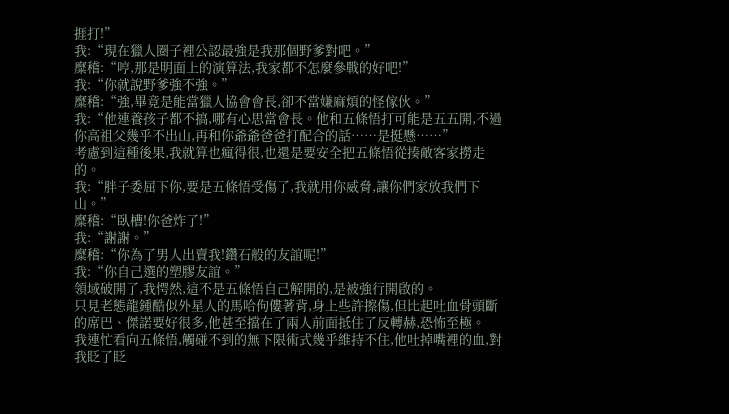捱打!”
我:“現在獵人圈子裡公認最強是我那個野爹對吧。”
糜稽:“哼,那是明面上的演算法,我家都不怎麼參戰的好吧!”
我:“你就說野爹強不強。”
糜稽:“強,畢竟是能當獵人協會會長,卻不當嫌麻煩的怪傢伙。”
我:“他連養孩子都不搞,哪有心思當會長。他和五條悟打可能是五五開,不過你高祖父幾乎不出山,再和你爺爺爸爸打配合的話……是挺懸……”
考慮到這種後果,我就算也瘋得很,也還是要安全把五條悟從揍敵客家撈走的。
我:“胖子委屈下你,要是五條悟受傷了,我就用你威脅,讓你們家放我們下山。”
糜稽:“臥槽!你爸炸了!”
我:“謝謝。”
糜稽:“你為了男人出賣我!鑽石般的友誼呢!”
我:“你自己選的塑膠友誼。”
領域破開了,我愕然,這不是五條悟自己解開的,是被強行開啟的。
只見老態龍鍾酷似外星人的馬哈佝僂著背,身上些許擦傷,但比起吐血骨頭斷的席巴、傑諾要好很多,他甚至擋在了兩人前面抵住了反轉赫,恐怖至極。
我連忙看向五條悟,觸碰不到的無下限術式幾乎維持不住,他吐掉嘴裡的血,對我眨了眨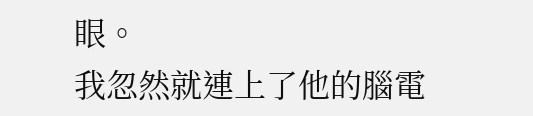眼。
我忽然就連上了他的腦電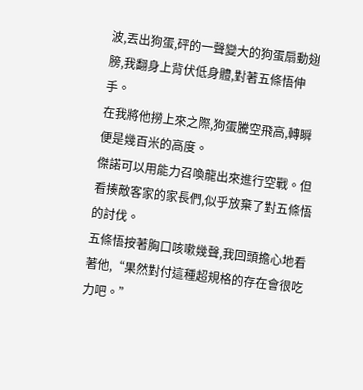波,丟出狗蛋,砰的一聲變大的狗蛋扇動翅膀,我翻身上背伏低身體,對著五條悟伸手。
在我將他撈上來之際,狗蛋騰空飛高,轉瞬便是幾百米的高度。
傑諾可以用能力召喚龍出來進行空戰。但看揍敵客家的家長們,似乎放棄了對五條悟的討伐。
五條悟按著胸口咳嗽幾聲,我回頭擔心地看著他,“果然對付這種超規格的存在會很吃力吧。”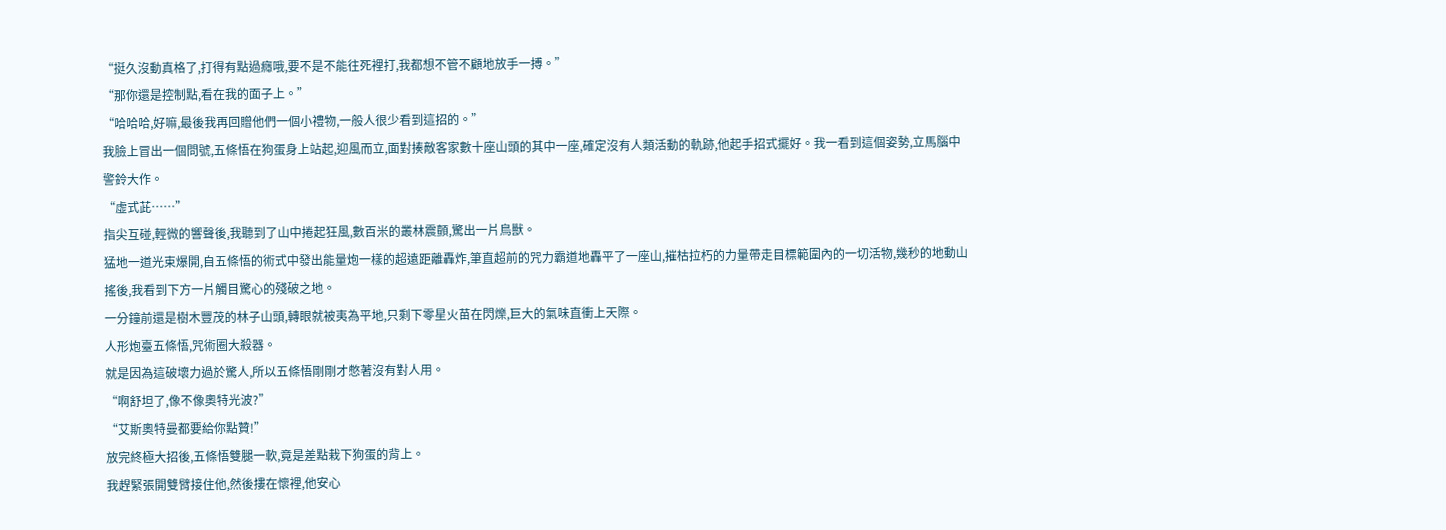“挺久沒動真格了,打得有點過癮哦,要不是不能往死裡打,我都想不管不顧地放手一搏。”
“那你還是控制點,看在我的面子上。”
“哈哈哈,好嘛,最後我再回贈他們一個小禮物,一般人很少看到這招的。”
我臉上冒出一個問號,五條悟在狗蛋身上站起,迎風而立,面對揍敵客家數十座山頭的其中一座,確定沒有人類活動的軌跡,他起手招式擺好。我一看到這個姿勢,立馬腦中警鈴大作。
“虛式茈……”
指尖互碰,輕微的響聲後,我聽到了山中捲起狂風,數百米的叢林震顫,驚出一片鳥獸。
猛地一道光束爆開,自五條悟的術式中發出能量炮一樣的超遠距離轟炸,筆直超前的咒力霸道地轟平了一座山,摧枯拉朽的力量帶走目標範圍內的一切活物,幾秒的地動山搖後,我看到下方一片觸目驚心的殘破之地。
一分鐘前還是樹木豐茂的林子山頭,轉眼就被夷為平地,只剩下零星火苗在閃爍,巨大的氣味直衝上天際。
人形炮臺五條悟,咒術圈大殺器。
就是因為這破壞力過於驚人,所以五條悟剛剛才憋著沒有對人用。
“啊舒坦了,像不像奧特光波?”
“艾斯奧特曼都要給你點贊!”
放完終極大招後,五條悟雙腿一軟,竟是差點栽下狗蛋的背上。
我趕緊張開雙臂接住他,然後摟在懷裡,他安心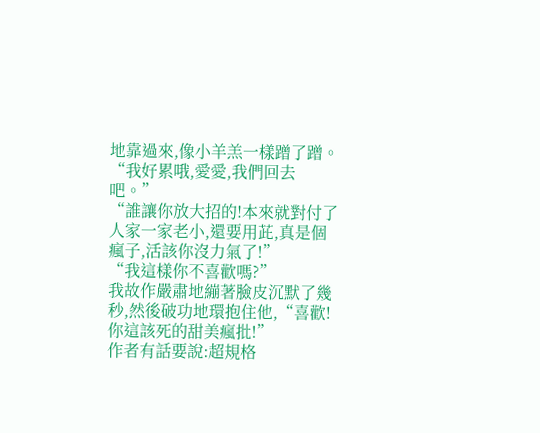地靠過來,像小羊羔一樣蹭了蹭。
“我好累哦,愛愛,我們回去吧。”
“誰讓你放大招的!本來就對付了人家一家老小,還要用茈,真是個瘋子,活該你沒力氣了!”
“我這樣你不喜歡嗎?”
我故作嚴肅地繃著臉皮沉默了幾秒,然後破功地環抱住他,“喜歡!你這該死的甜美瘋批!”
作者有話要說:超規格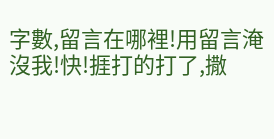字數,留言在哪裡!用留言淹沒我!快!捱打的打了,撒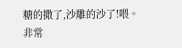糖的撒了,沙雕的沙了!喂。
非常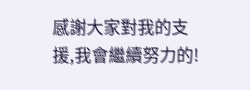感謝大家對我的支援,我會繼續努力的!